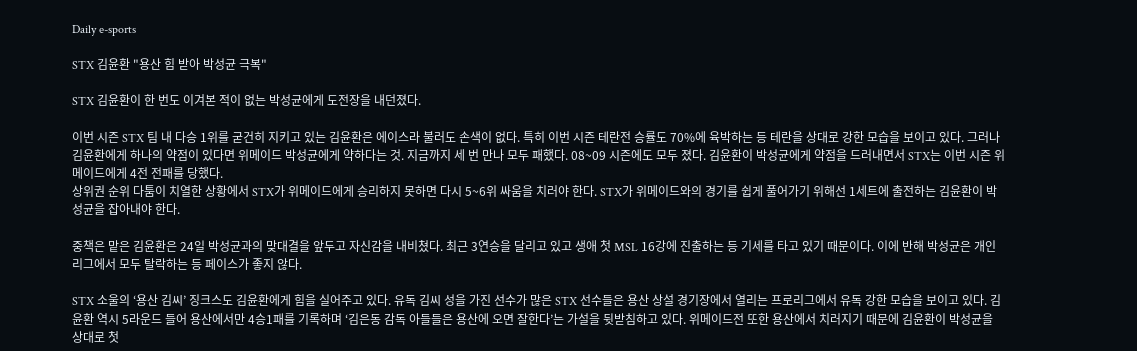Daily e-sports

STX 김윤환 "용산 힘 받아 박성균 극복"

STX 김윤환이 한 번도 이겨본 적이 없는 박성균에게 도전장을 내던졌다.

이번 시즌 STX 팀 내 다승 1위를 굳건히 지키고 있는 김윤환은 에이스라 불러도 손색이 없다. 특히 이번 시즌 테란전 승률도 70%에 육박하는 등 테란을 상대로 강한 모습을 보이고 있다. 그러나 김윤환에게 하나의 약점이 있다면 위메이드 박성균에게 약하다는 것. 지금까지 세 번 만나 모두 패했다. 08~09 시즌에도 모두 졌다. 김윤환이 박성균에게 약점을 드러내면서 STX는 이번 시즌 위메이드에게 4전 전패를 당했다.
상위권 순위 다툼이 치열한 상황에서 STX가 위메이드에게 승리하지 못하면 다시 5~6위 싸움을 치러야 한다. STX가 위메이드와의 경기를 쉽게 풀어가기 위해선 1세트에 출전하는 김윤환이 박성균을 잡아내야 한다.

중책은 맡은 김윤환은 24일 박성균과의 맞대결을 앞두고 자신감을 내비쳤다. 최근 3연승을 달리고 있고 생애 첫 MSL 16강에 진출하는 등 기세를 타고 있기 때문이다. 이에 반해 박성균은 개인리그에서 모두 탈락하는 등 페이스가 좋지 않다.

STX 소울의 ‘용산 김씨’ 징크스도 김윤환에게 힘을 실어주고 있다. 유독 김씨 성을 가진 선수가 많은 STX 선수들은 용산 상설 경기장에서 열리는 프로리그에서 유독 강한 모습을 보이고 있다. 김윤환 역시 5라운드 들어 용산에서만 4승1패를 기록하며 ‘김은동 감독 아들들은 용산에 오면 잘한다’는 가설을 뒷받침하고 있다. 위메이드전 또한 용산에서 치러지기 때문에 김윤환이 박성균을 상대로 첫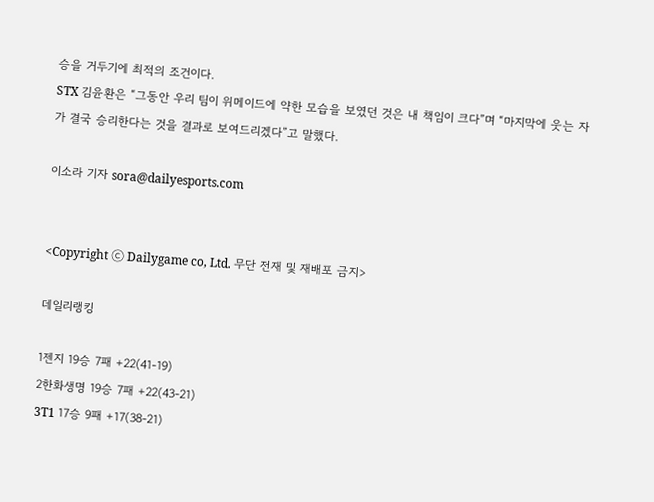승을 거두기에 최적의 조건이다.
STX 김윤환은 “그동안 우리 팀이 위메이드에 약한 모습을 보였던 것은 내 책임이 크다”며 “마지막에 웃는 자가 결국 승리한다는 것을 결과로 보여드리겠다”고 말했다.

이소라 기자 sora@dailyesports.com


<Copyright ⓒ Dailygame co, Ltd. 무단 전재 및 재배포 금지>

데일리랭킹

1젠지 19승 7패 +22(41-19)
2한화생명 19승 7패 +22(43-21)
3T1 17승 9패 +17(38-21)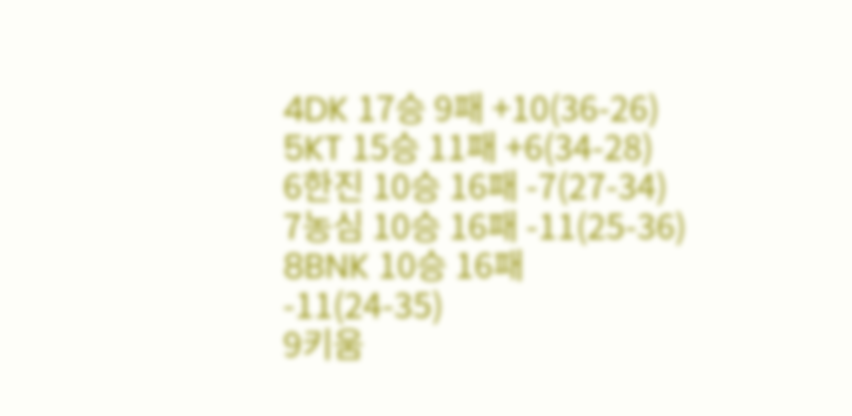4DK 17승 9패 +10(36-26)
5KT 15승 11패 +6(34-28)
6한진 10승 16패 -7(27-34)
7농심 10승 16패 -11(25-36)
8BNK 10승 16패 -11(24-35)
9키움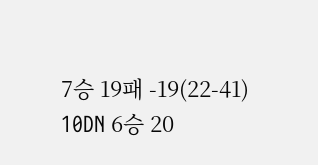7승 19패 -19(22-41)
10DN 6승 20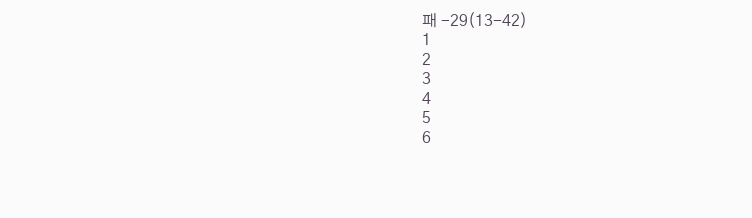패 -29(13-42)
1
2
3
4
5
6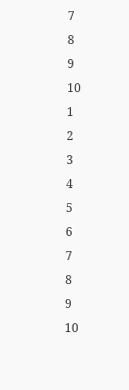7
8
9
10
1
2
3
4
5
6
7
8
9
10